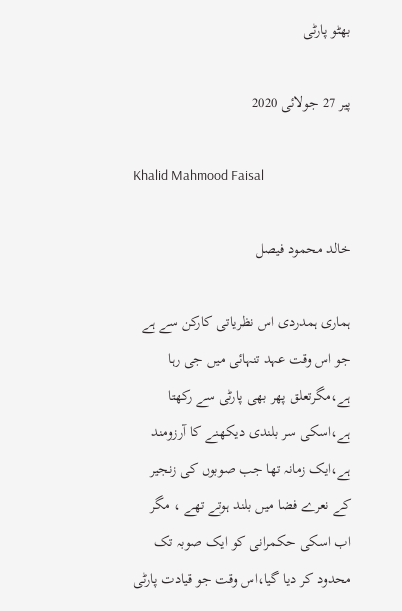بھٹو پارٹی

پیر 27 جولائی 2020

Khalid Mahmood Faisal

خالد محمود فیصل

ہماری ہمدردی اس نظریاتی کارکن سے ہے جو اس وقت عہد تنہائی میں جی رہا ہے،مگرتعلق پھر بھی پارٹی سے رکھتا ہے،اسکی سر بلندی دیکھنے کا آرزومند ہے،ایک زمانہ تھا جب صوبوں کی زنجیر کے نعرے فضا میں بلند ہوتے تھے ، مگر اب اسکی حکمرانی کو ایک صوبہ تک محدود کر دیا گیا،اس وقت جو قیادت پارٹی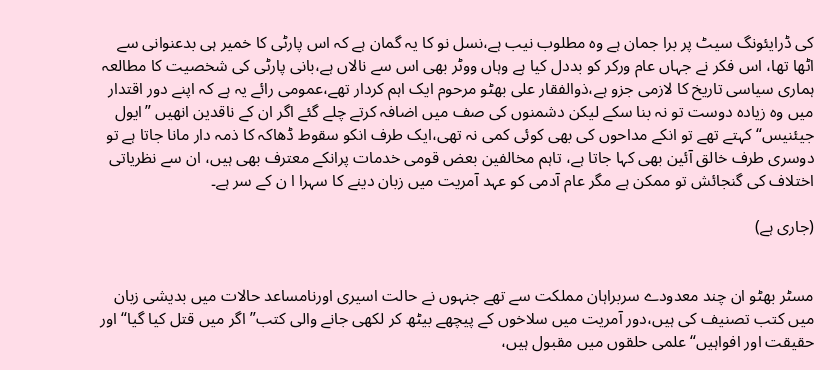کی ڈرایئونگ سیٹ پر برا جمان ہے وہ مطلوب نیب ہے،نسل نو کا یہ گمان ہے کہ اس پارٹی کا خمیر ہی بدعنوانی سے اٹھا تھا، اس فکر نے جہاں عام ورکر کو بددل کیا ہے وہاں ووٹر بھی اس سے نالاں ہے،بانی پارٹی کی شخصیت کا مطالعہ ہماری سیاسی تاریخ کا لازمی جزو ہے،ذوالفقار علی بھٹو مرحوم ایک اہم کردار تھے،عمومی رائے یہ ہے کہ اپنے دور اقتدار میں وہ زیادہ دوست تو نہ بنا سکے لیکن دشمنوں کی صف میں اضافہ کرتے چلے گئے اگر ان کے ناقدین انھیں ”ایول جیئنیس“ کہتے تھے تو انکے مداحوں کی بھی کوئی کمی نہ تھی،ایک طرف انکو سقوط ڈھاکہ کا ذمہ دار مانا جاتا ہے تو دوسری طرف خالق آئین بھی کہا جاتا ہے، تاہم مخالفین بعض قومی خدمات پرانکے معترف بھی ہیں، ان سے نظریاتی اختلاف کی گنجائش تو ممکن ہے مگر عام آدمی کو عہد آمریت میں زبان دینے کا سہرا ا ن کے سر ہے۔

(جاری ہے)


مسٹر بھٹو ان چند معدودے سربراہان مملکت سے تھے جنہوں نے حالت اسیری اورنامساعد حالات میں بدیشی زبان میں کتب تصنیف کی ہیں،دور آمریت میں سلاخوں کے پیچھے بیٹھ کر لکھی جانے والی کتب” اگر میں قتل کیا گیا“ اور حقیقت اور افواہیں“ علمی حلقوں میں مقبول ہیں،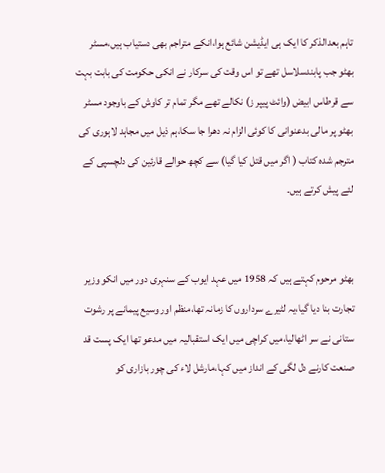تاہم بعدالذکر کا ایک ہی ایڈیشن شائع ہوا،انکے متراجم بھی دستیاب ہیں،مسٹر بھٹو جب پابندسلاسل تھے تو اس وقت کی سرکار نے انکی حکومت کی بابت بہت سے قرطاس ابیض (وائٹ پیپر ز) نکالے تھے مگر تمام تر کاوش کے باوجود مسٹر بھٹو پر مالی بدعنوانی کا کوئی الزام نہ دھرا جا سکا،ہم ذیل میں مجاہد لاہوری کی مترجم شدہ کتاب ( اگر میں قتل کیا گیا) سے کچھ حوالے قارئین کی دلچسپی کے لئے پیش کرتے ہیں۔


بھٹو مرحوم کہتے ہیں کہ 1958 میں عہد ایوب کے سنہری دور میں انکو وزیر تجارت بنا دیا گیا،یہ لٹیرے سرداروں کا زمانہ تھا،منظم اور وسیع پیمانے پر رشوت ستانی نے سر اٹھالیا،میں کراچی میں ایک استقبالیہ میں مدعو تھا ایک پست قد صنعت کارنے دل لگی کے انداز میں کہا،مارشل لاء کی چور بازاری کو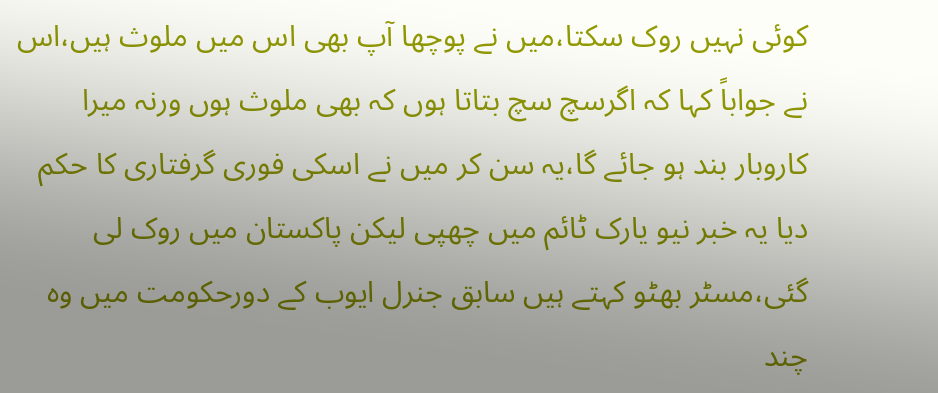کوئی نہیں روک سکتا،میں نے پوچھا آپ بھی اس میں ملوث ہیں،اس نے جواباً کہا کہ اگرسچ سچ بتاتا ہوں کہ بھی ملوث ہوں ورنہ میرا کاروبار بند ہو جائے گا،یہ سن کر میں نے اسکی فوری گرفتاری کا حکم دیا یہ خبر نیو یارک ٹائم میں چھپی لیکن پاکستان میں روک لی گئی،مسٹر بھٹو کہتے ہیں سابق جنرل ایوب کے دورحکومت میں وہ چند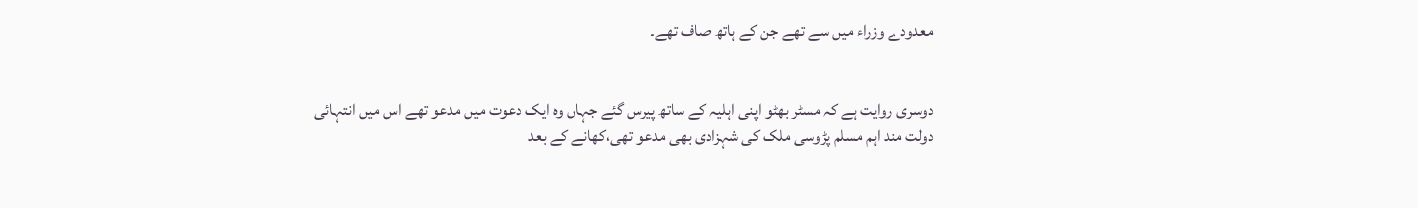معدودے وزراء میں سے تھے جن کے ہاتھ صاف تھے۔


دوسری روایت ہے کہ مسٹر بھٹو اپنی اہلیہ کے ساتھ پیرس گئے جہاں وہ ایک دعوت میں مدعو تھے اس میں انتہائی دولت مند اہم مسلم پڑوسی ملک کی شہزادی بھی مدعو تھی،کھانے کے بعد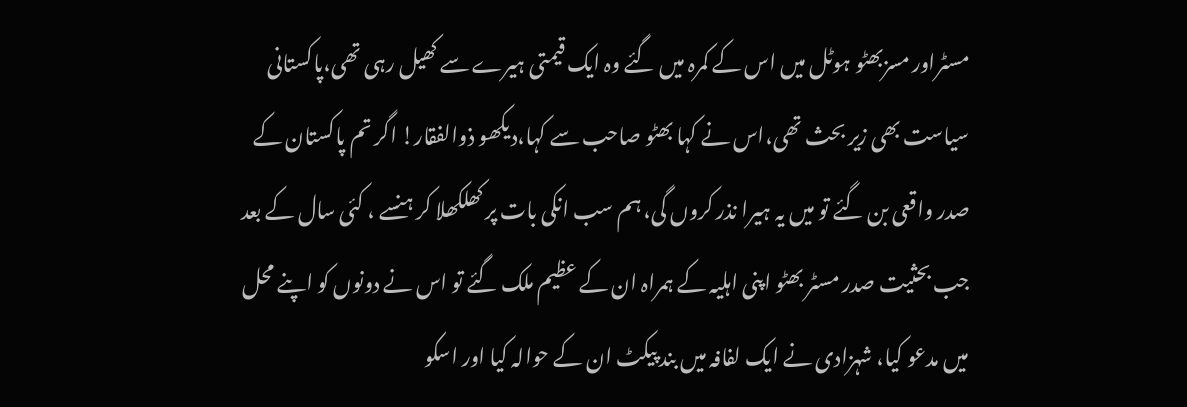مسٹراور مسزبھٹو ہوٹل میں اس کے کمرہ میں گئے وہ ایک قیمتی ہیرے سے کھیل رہی تھی،پاکستانی سیاست بھی زیر بحث تھی،اس نے کہا بھٹو صاحب سے کہا،دیکھو ذوالفقار! اگر تم پاکستان کے صدر واقعی بن گئے تو میں یہ ہیرا نذر کروں گی، ہم سب انکی بات پر کھلکھلا کر ہنسے ، کئی سال کے بعد جب بحثیت صدر مسٹر بھٹو اپنی اہلیہ کے ہمراہ ان کے عظیم ملک گئے تو اس نے دونوں کو اپنے محل میں مدعو کیا، شہزادی نے ایک لفافہ میں بند پیکٹ ان کے حوالہ کیا اور اسکو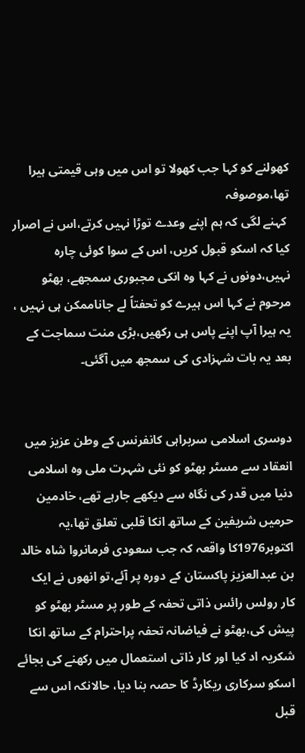کھولنے کو کہا جب کھولا تو اس میں وہی قیمتی ہیرا تھا،موصوفہ
 کہنے لگی کہ ہم اپنے وعدے توڑا نہیں کرتے،اس نے اصرار کیا کہ اسکو قبول کریں، اس کے سوا کوئی چارہ نہیں،دونوں نے کہا وہ انکی مجبوری سمجھے، بھٹو مرحوم نے کہا اس ہیرے کو تحفتاً لے جاناممکن ہی نہیں ، یہ ہیرا آپ اپنے پاس ہی رکھیں،بڑی منت سماجت کے بعد یہ بات شہزادی کی سمجھ میں آگئی۔


دوسری اسلامی سربراہی کانفرنس کے وطن عزیز میں انعقاد سے مسٹر بھٹو کو نئی شہرت ملی وہ اسلامی دنیا میں قدر کی نگاہ سے دیکھے جارہے تھے، خادمین حرمیں شریفین کے ساتھ انکا قلبی تعلق تھا،یہ اکتوبر1976کا واقعہ کہ جب سعودی فرمانروا شاہ خالد بن عبدالعزیز پاکستان کے دورہ پر آئے،تو انھوں نے ایک کار رولس رائس ذاتی تحفہ کے طور پر مسٹر بھٹو کو پیش کی،بھٹو نے فیاضانہ تحفہ پراحترام کے ساتھ انکا شکریہ اد کیا اور کار ذاتی استعمال میں رکھنے کی بجائے اسکو سرکاری ریکارڈ کا حصہ بنا دیا، حالانکہ اس سے قبل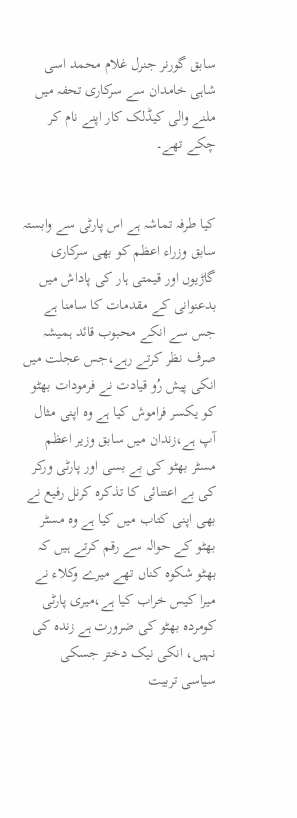سابق گورنر جنرل غلام محمد اسی شاہی خامدان سے سرکاری تحفہ میں ملنے والی کیڈلک کار اپنے نام کر چکے تھے۔


کیا طرفہ تماشہ ہے اس پارٹی سے وابستہ سابق وزراء اعظم کو بھی سرکاری گاڑیوں اور قیمتی ہار کی پاداش میں بدعنوانی کے مقدمات کا سامنا ہے جس سے انکے محبوب قائد ہمیشہ صرف نظر کرتے رہے،جس عجلت میں انکی پیش رُو قیادت نے فرمودات بھٹو کو یکسر فراموش کیا ہے وہ اپنی مثال آپ ہے،زندان میں سابق وزیر اعظم مسٹر بھٹو کی بے بسی اور پارٹی ورکر کی بے اعتنائی کا تذکرہ کرنل رفیع نے بھی اپنی کتاب میں کیا ہے وہ مسٹر بھٹو کے حوالہ سے رقم کرتے ہیں کہ بھٹو شکوہ کناں تھے میرے وکلاء نے میرا کیس خراب کیا ہے،میری پارٹی کومردہ بھٹو کی ضرورت ہے زندہ کی نہیں، انکی نیک دختر جسکی سیاسی تربیت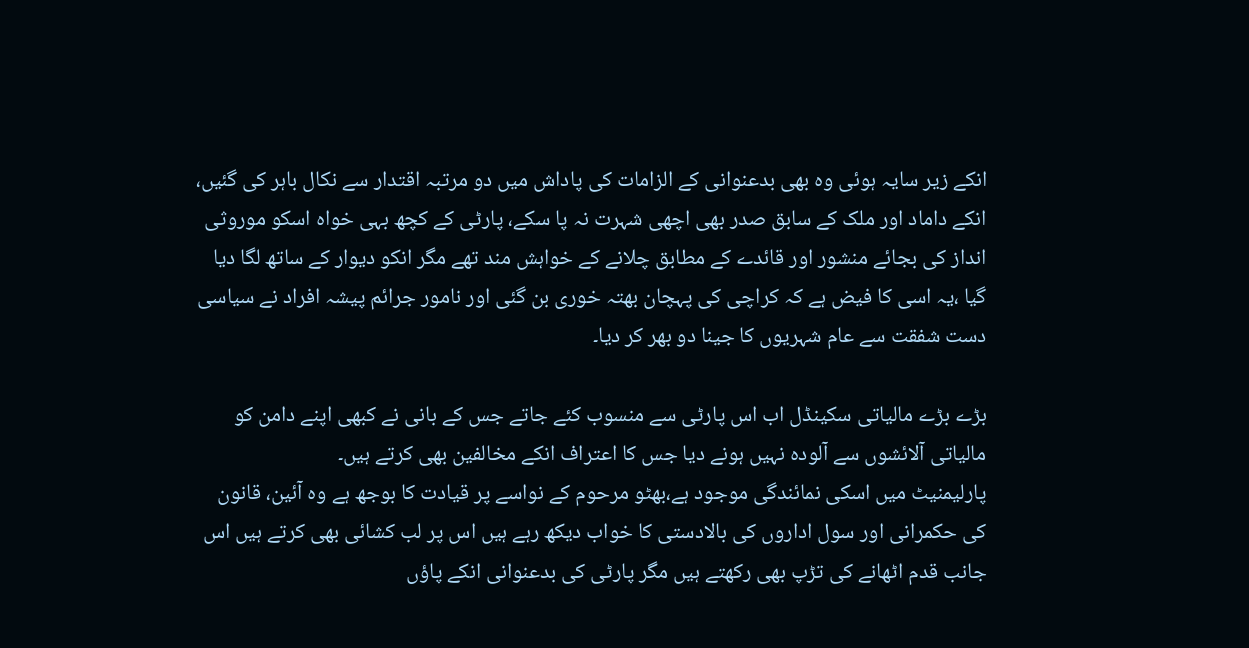انکے زیر سایہ ہوئی وہ بھی بدعنوانی کے الزامات کی پاداش میں دو مرتبہ اقتدار سے نکال باہر کی گئیں، انکے داماد اور ملک کے سابق صدر بھی اچھی شہرت نہ پا سکے، پارٹی کے کچھ بہی خواہ اسکو موروثی انداز کی بجائے منشور اور قائدے کے مطابق چلانے کے خواہش مند تھے مگر انکو دیوار کے ساتھ لگا دیا گیا ،یہ اسی کا فیض ہے کہ کراچی کی پہچان بھتہ خوری بن گئی اور نامور جرائم پیشہ افراد نے سیاسی دست شفقت سے عام شہریوں کا جینا دو بھر کر دیا۔

بڑے بڑے مالیاتی سکینڈل اب اس پارٹی سے منسوب کئے جاتے جس کے بانی نے کبھی اپنے دامن کو مالیاتی آلائشوں سے آلودہ نہیں ہونے دیا جس کا اعتراف انکے مخالفین بھی کرتے ہیں۔
پارلیمنیٹ میں اسکی نمائندگی موجود ہے،بھٹو مرحوم کے نواسے پر قیادت کا بوجھ ہے وہ آئین، قانون کی حکمرانی اور سول اداروں کی بالادستی کا خواب دیکھ رہے ہیں اس پر لب کشائی بھی کرتے ہیں اس جانب قدم اٹھانے کی تڑپ بھی رکھتے ہیں مگر پارٹی کی بدعنوانی انکے پاؤں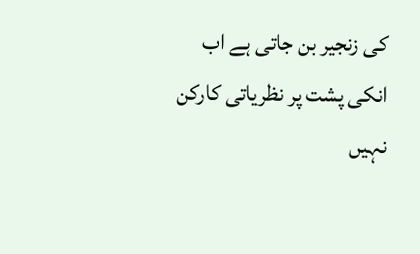کی زنجیر بن جاتی ہے اب انکی پشت پر نظریاتی کارکن نہیں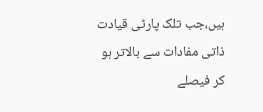ہیں،جب تلک پارٹی قیادت ذاتی مفادات سے بالاتر ہو کر فیصلے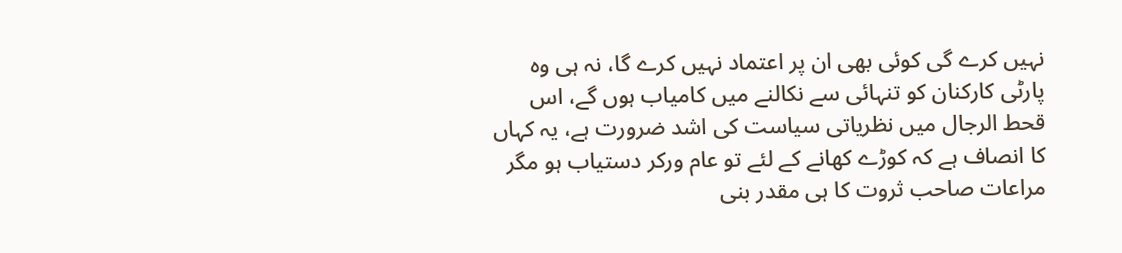نہیں کرے گی کوئی بھی ان پر اعتماد نہیں کرے گا، نہ ہی وہ پارٹی کارکنان کو تنہائی سے نکالنے میں کامیاب ہوں گے، اس قحط الرجال میں نظریاتی سیاست کی اشد ضرورت ہے، یہ کہاں کا انصاف ہے کہ کوڑے کھانے کے لئے تو عام ورکر دستیاب ہو مگر مراعات صاحب ثروت کا ہی مقدر بنی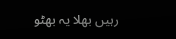رہیں بھلا یہ بھٹو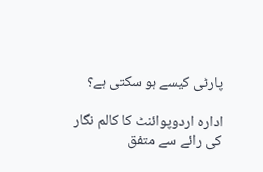پارٹی کیسے ہو سکتی ہے؟

ادارہ اردوپوائنٹ کا کالم نگار کی رائے سے متفق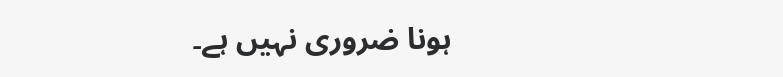ہونا ضروری نہیں ہے۔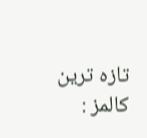تازہ ترین کالمز :